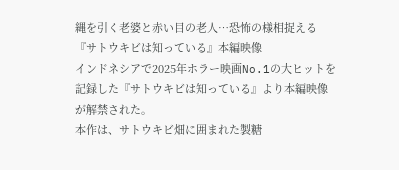縄を引く老婆と赤い目の老人…恐怖の様相捉える『サトウキビは知っている』本編映像
インドネシアで2025年ホラー映画No.1の大ヒットを記録した『サトウキビは知っている』より本編映像が解禁された。
本作は、サトウキビ畑に囲まれた製糖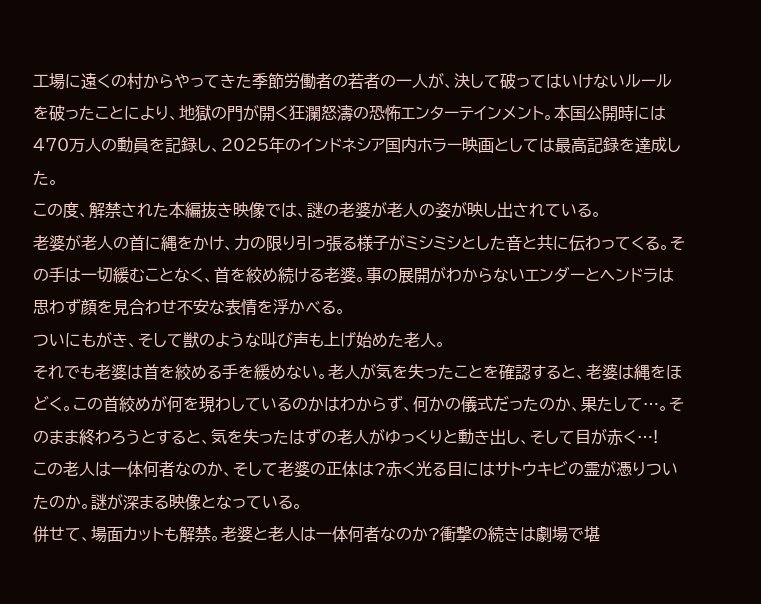工場に遠くの村からやってきた季節労働者の若者の一人が、決して破ってはいけないルールを破ったことにより、地獄の門が開く狂瀾怒濤の恐怖エンターテインメント。本国公開時には470万人の動員を記録し、2025年のインドネシア国内ホラー映画としては最高記録を達成した。
この度、解禁された本編抜き映像では、謎の老婆が老人の姿が映し出されている。
老婆が老人の首に縄をかけ、力の限り引っ張る様子がミシミシとした音と共に伝わってくる。その手は一切緩むことなく、首を絞め続ける老婆。事の展開がわからないエンダーとヘンドラは思わず顔を見合わせ不安な表情を浮かべる。
ついにもがき、そして獣のような叫び声も上げ始めた老人。
それでも老婆は首を絞める手を緩めない。老人が気を失ったことを確認すると、老婆は縄をほどく。この首絞めが何を現わしているのかはわからず、何かの儀式だったのか、果たして…。そのまま終わろうとすると、気を失ったはずの老人がゆっくりと動き出し、そして目が赤く…!
この老人は一体何者なのか、そして老婆の正体は?赤く光る目にはサトウキビの霊が憑りついたのか。謎が深まる映像となっている。
併せて、場面カットも解禁。老婆と老人は一体何者なのか?衝撃の続きは劇場で堪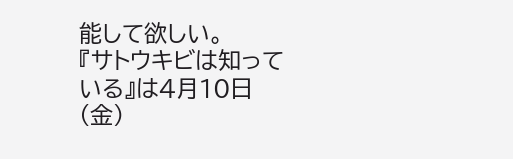能して欲しい。
『サトウキビは知っている』は4月10日(金)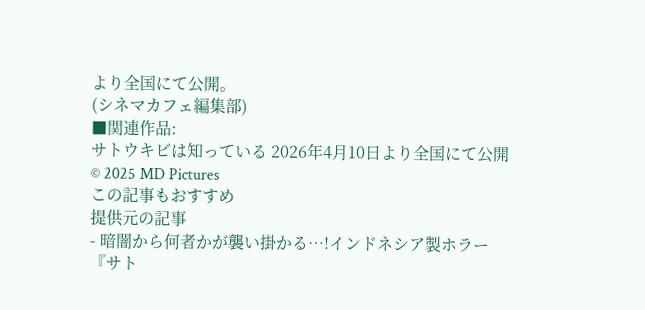より全国にて公開。
(シネマカフェ編集部)
■関連作品:
サトウキビは知っている 2026年4月10日より全国にて公開
© 2025 MD Pictures
この記事もおすすめ
提供元の記事
- 暗闇から何者かが襲い掛かる…!インドネシア製ホラー『サト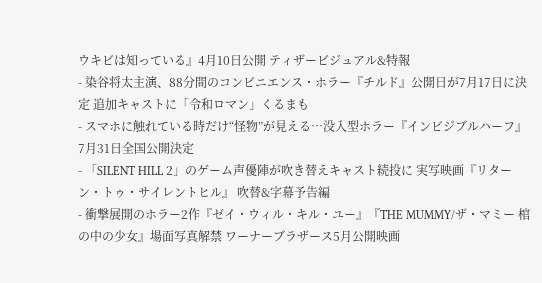ウキビは知っている』4月10日公開 ティザービジュアル&特報
- 染谷将太主演、88分間のコンビニエンス・ホラー『チルド』公開日が7月17日に決定 追加キャストに「令和ロマン」くるまも
- スマホに触れている時だけ“怪物”が見える…没入型ホラー『インビジブルハーフ』7月31日全国公開決定
- 「SILENT HILL 2」のゲーム声優陣が吹き替えキャスト続投に 実写映画『リターン・トゥ・サイレントヒル』 吹替&字幕予告編
- 衝撃展開のホラー2作『ゼイ・ウィル・キル・ユー』『THE MUMMY/ザ・マミー 棺の中の少女』場面写真解禁 ワーナーブラザース5月公開映画